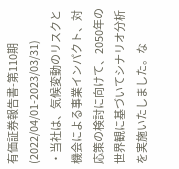有価証券報告書-第110期(2022/04/01-2023/03/31)
・当社は、気候変動のリスクと機会による事業インパクト、対応策の検討に向けて、2050年の世界観に基づいてシナリオ分析を実施いたしました。な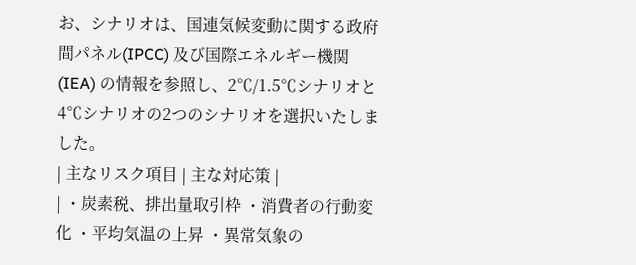お、シナリオは、国連気候変動に関する政府間パネル(IPCC) 及び国際エネルギー機関(IEA) の情報を参照し、2℃/1.5℃シナリオと4℃シナリオの2つのシナリオを選択いたしました。
| 主なリスク項目 | 主な対応策 |
| ・炭素税、排出量取引枠 ・消費者の行動変化 ・平均気温の上昇 ・異常気象の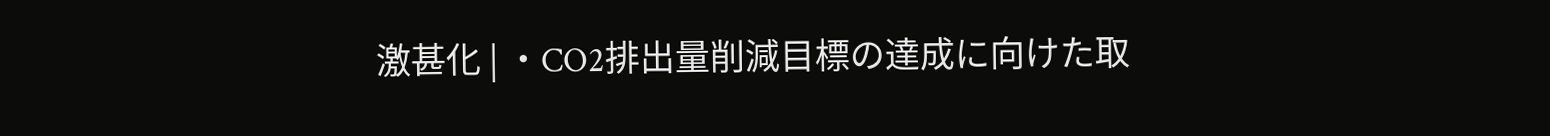激甚化 | ・CO2排出量削減目標の達成に向けた取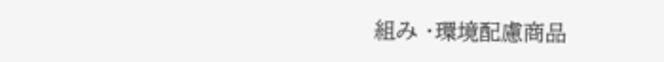組み ・環境配慮商品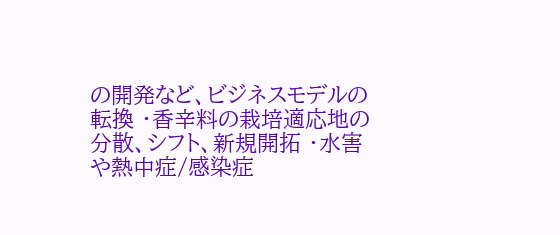の開発など、ビジネスモデルの転換 ・香辛料の栽培適応地の分散、シフト、新規開拓 ・水害や熱中症/感染症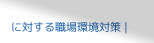に対する職場環境対策 |